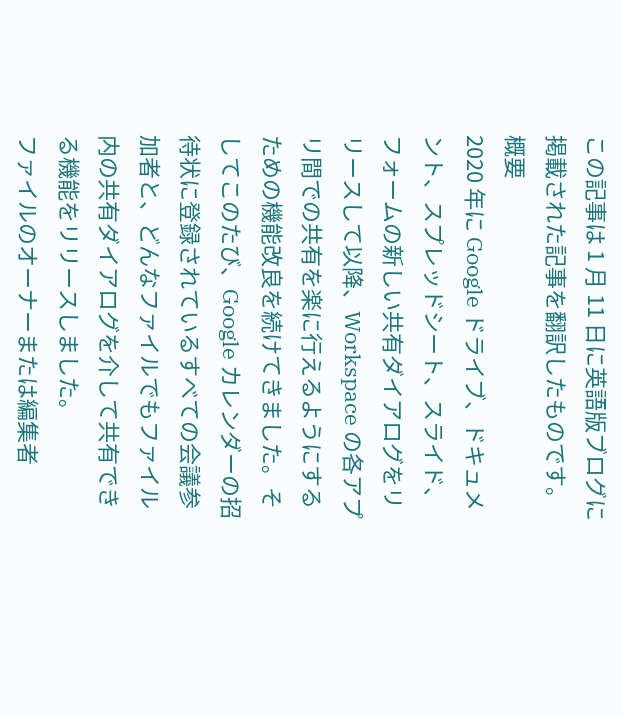この記事は 1 月 11 日に英語版ブログに掲載された記事を翻訳したものです。
概要
2020 年に Google ドライブ、ドキュメント、スプレッドシート、スライド、フォームの新しい共有ダイアログをリリースして以降、Workspace の各アプリ間での共有を楽に行えるようにするための機能改良を続けてきました。そしてこのたび、Google カレンダーの招待状に登録されているすべての会議参加者と、どんなファイルでもファイル内の共有ダイアログを介して共有できる機能をリリースしました。
ファイルのオーナーまたは編集者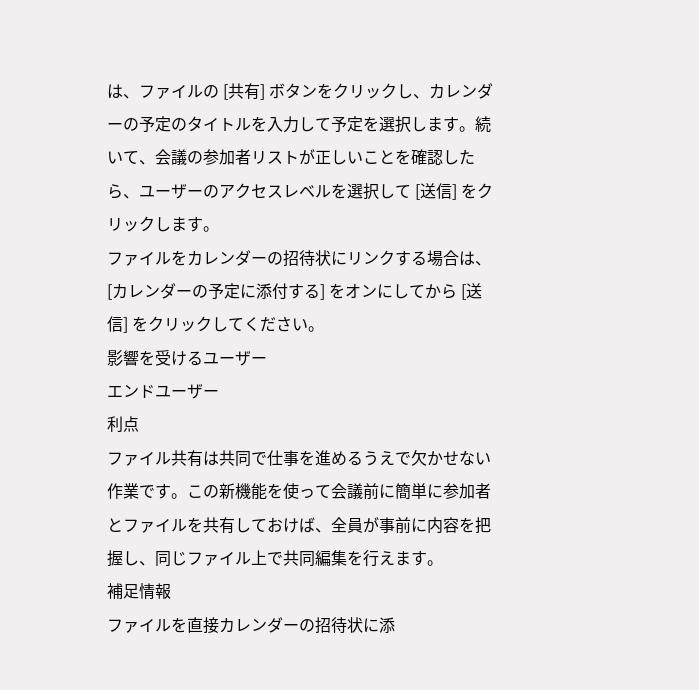は、ファイルの [共有] ボタンをクリックし、カレンダーの予定のタイトルを入力して予定を選択します。続いて、会議の参加者リストが正しいことを確認したら、ユーザーのアクセスレベルを選択して [送信] をクリックします。
ファイルをカレンダーの招待状にリンクする場合は、[カレンダーの予定に添付する] をオンにしてから [送信] をクリックしてください。
影響を受けるユーザー
エンドユーザー
利点
ファイル共有は共同で仕事を進めるうえで欠かせない作業です。この新機能を使って会議前に簡単に参加者とファイルを共有しておけば、全員が事前に内容を把握し、同じファイル上で共同編集を行えます。
補足情報
ファイルを直接カレンダーの招待状に添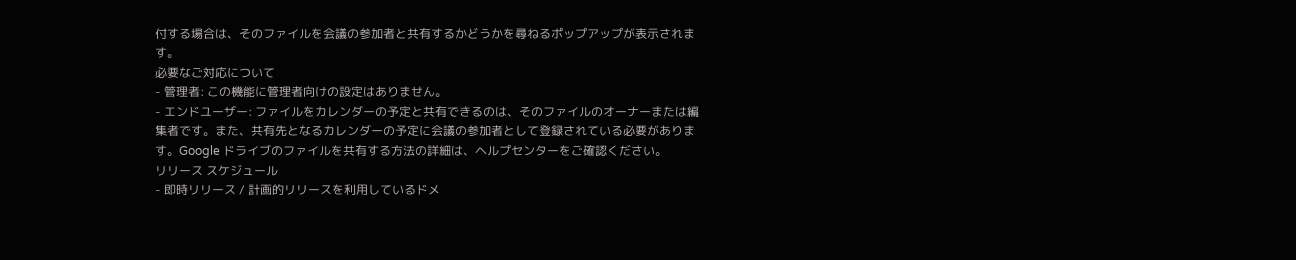付する場合は、そのファイルを会議の参加者と共有するかどうかを尋ねるポップアップが表示されます。
必要なご対応について
- 管理者: この機能に管理者向けの設定はありません。
- エンドユーザー: ファイルをカレンダーの予定と共有できるのは、そのファイルのオーナーまたは編集者です。また、共有先となるカレンダーの予定に会議の参加者として登録されている必要があります。Google ドライブのファイルを共有する方法の詳細は、ヘルプセンターをご確認ください。
リリース スケジュール
- 即時リリース / 計画的リリースを利用しているドメ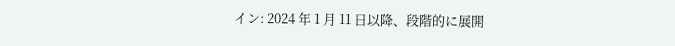イン: 2024 年 1 月 11 日以降、段階的に展開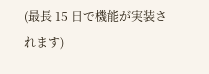(最長 15 日で機能が実装されます)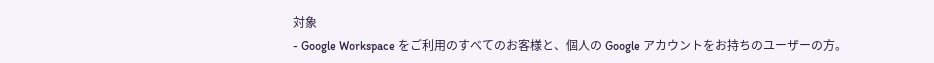対象
- Google Workspace をご利用のすべてのお客様と、個人の Google アカウントをお持ちのユーザーの方。